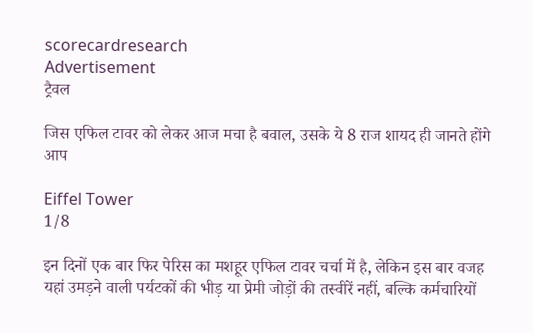scorecardresearch
Advertisement
ट्रैवल

जिस एफिल टावर को लेकर आज मचा है बवाल, उसके ये 8 राज शायद ही जानते होंगे आप

Eiffel Tower
1/8

इन दिनों एक बार फिर पेरिस का मशहूर एफिल टावर चर्चा में है, लेकिन इस बार वजह यहां उमड़ने वाली पर्यटकों की भीड़ या प्रेमी जोड़ों की तस्वीरें नहीं, बल्कि कर्मचारियों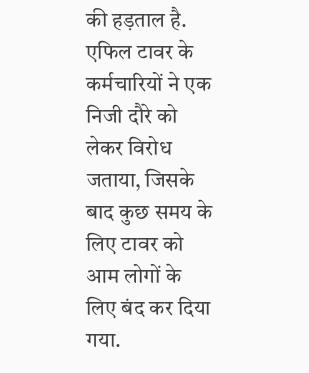की हड़ताल है. एफिल टावर के कर्मचारियों ने एक निजी दौरे को लेकर विरोध जताया, जिसके बाद कुछ समय के लिए टावर को आम लोगों के लिए बंद कर दिया गया.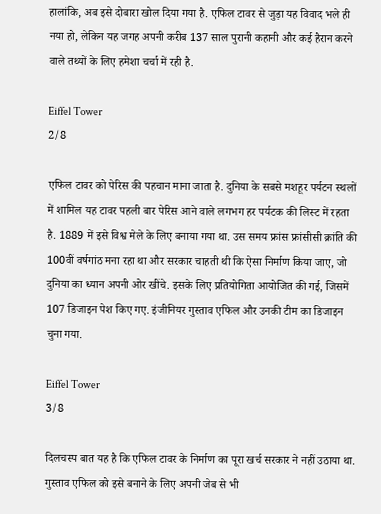हालांकि, अब इसे दोबारा खोल दिया गया है. एफिल टावर से जुड़ा यह विवाद भले ही नया हो, लेकिन यह जगह अपनी करीब 137 साल पुरानी कहानी और कई हैरान करने वाले तथ्यों के लिए हमेशा चर्चा में रही है.

Eiffel Tower
2/8

एफिल टावर को पेरिस की पहचान माना जाता है. दुनिया के सबसे मशहूर पर्यटन स्थलों में शामिल यह टावर पहली बार पेरिस आने वाले लगभग हर पर्यटक की लिस्ट में रहता है. 1889 में इसे विश्व मेले के लिए बनाया गया था. उस समय फ्रांस फ्रांसीसी क्रांति की 100वीं वर्षगांठ मना रहा था और सरकार चाहती थी कि ऐसा निर्माण किया जाए, जो दुनिया का ध्यान अपनी ओर खींचे. इसके लिए प्रतियोगिता आयोजित की गई, जिसमें 107 डिजाइन पेश किए गए. इंजीनियर गुस्ताव एफिल और उनकी टीम का डिजाइन चुना गया.

Eiffel Tower
3/8

दिलचस्प बात यह है कि एफिल टावर के निर्माण का पूरा खर्च सरकार ने नहीं उठाया था. गुस्ताव एफिल को इसे बनाने के लिए अपनी जेब से भी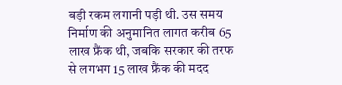बड़ी रकम लगानी पड़ी थी. उस समय निर्माण की अनुमानित लागत करीब 65 लाख फ्रैंक थी, जबकि सरकार की तरफ से लगभग 15 लाख फ्रैंक की मदद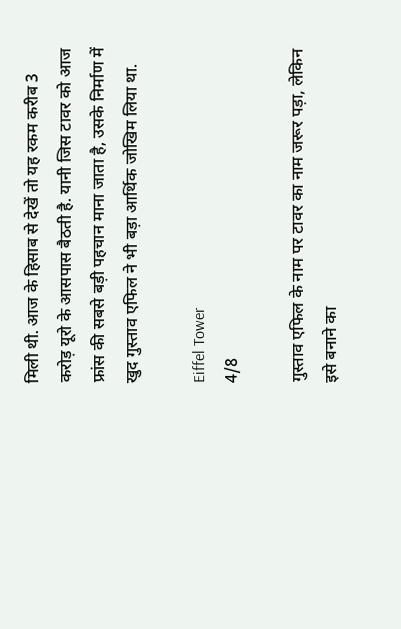मिली थी. आज के हिसाब से देखें तो यह रकम करीब 3 करोड़ यूरो के आसपास बैठती है. यानी जिस टावर को आज फ्रांस की सबसे बड़ी पहचान माना जाता है, उसके निर्माण में खुद गुस्ताव एफिल ने भी बड़ा आर्थिक जोखिम लिया था.

Eiffel Tower
4/8

गुस्ताव एफिल के नाम पर टावर का नाम जरूर पड़ा, लेकिन इसे बनाने का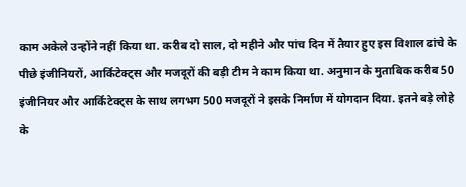काम अकेले उन्होंने नहीं किया था. करीब दो साल, दो महीने और पांच दिन में तैयार हुए इस विशाल ढांचे के पीछे इंजीनियरों, आर्किटेक्ट्स और मजदूरों की बड़ी टीम ने काम किया था. अनुमान के मुताबिक करीब 50 इंजीनियर और आर्किटेक्ट्स के साथ लगभग 500 मजदूरों ने इसके निर्माण में योगदान दिया. इतने बड़े लोहे के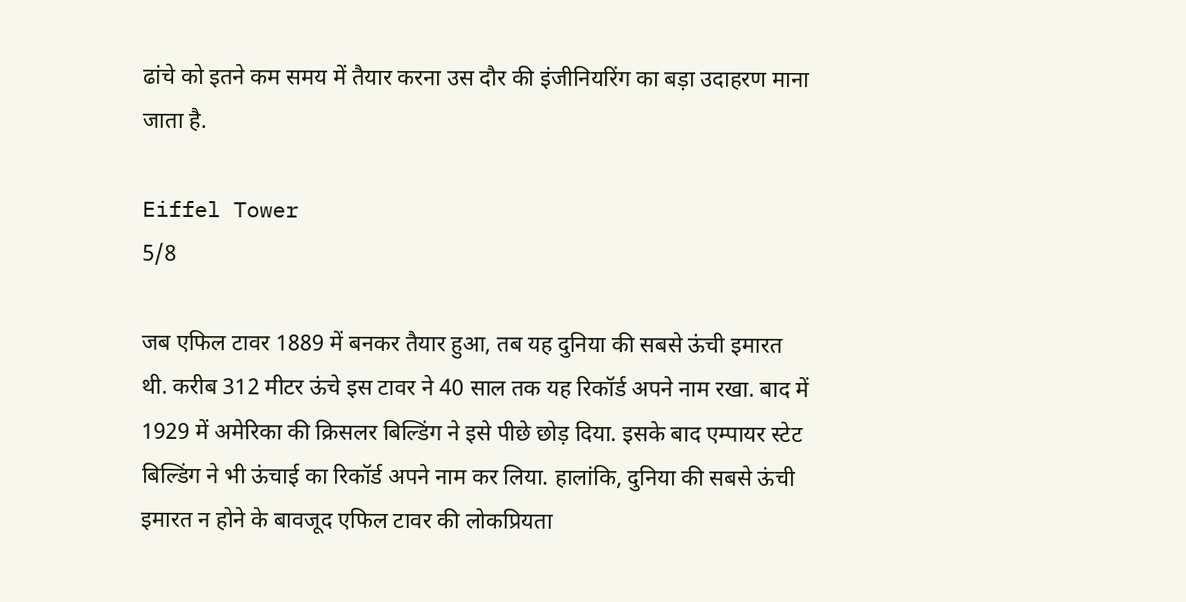ढांचे को इतने कम समय में तैयार करना उस दौर की इंजीनियरिंग का बड़ा उदाहरण माना जाता है.

Eiffel Tower
5/8

जब एफिल टावर 1889 में बनकर तैयार हुआ, तब यह दुनिया की सबसे ऊंची इमारत थी. करीब 312 मीटर ऊंचे इस टावर ने 40 साल तक यह रिकॉर्ड अपने नाम रखा. बाद में 1929 में अमेरिका की क्रिसलर बिल्डिंग ने इसे पीछे छोड़ दिया. इसके बाद एम्पायर स्टेट बिल्डिंग ने भी ऊंचाई का रिकॉर्ड अपने नाम कर लिया. हालांकि, दुनिया की सबसे ऊंची इमारत न होने के बावजूद एफिल टावर की लोकप्रियता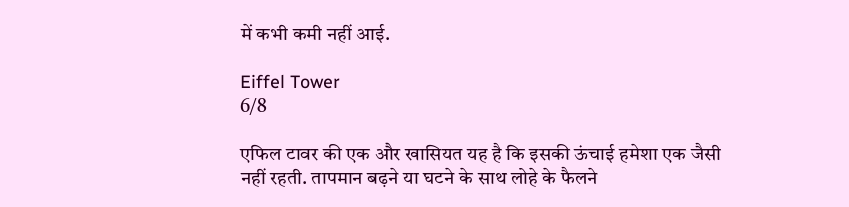में कभी कमी नहीं आई.

Eiffel Tower
6/8

एफिल टावर की एक और खासियत यह है कि इसकी ऊंचाई हमेशा एक जैसी नहीं रहती. तापमान बढ़ने या घटने के साथ लोहे के फैलने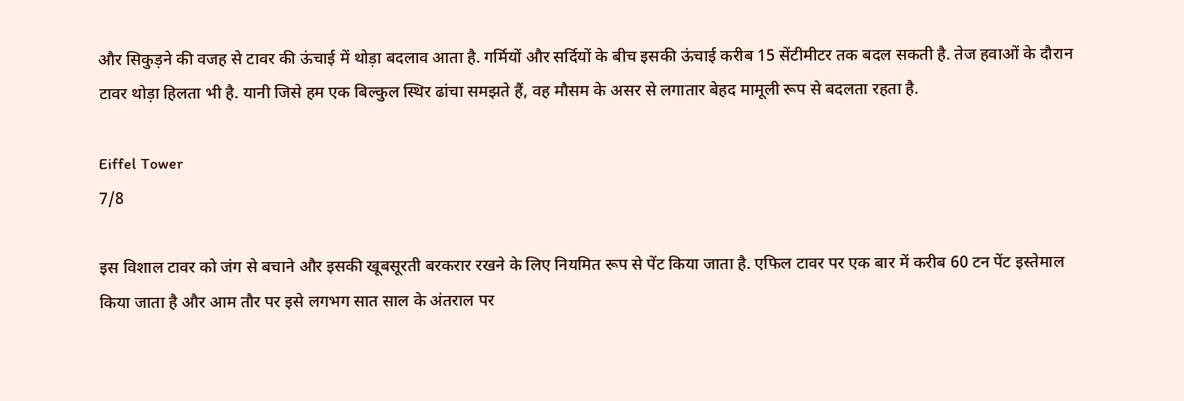और सिकुड़ने की वजह से टावर की ऊंचाई में थोड़ा बदलाव आता है. गर्मियों और सर्दियों के बीच इसकी ऊंचाई करीब 15 सेंटीमीटर तक बदल सकती है. तेज हवाओं के दौरान टावर थोड़ा हिलता भी है. यानी जिसे हम एक बिल्कुल स्थिर ढांचा समझते हैं, वह मौसम के असर से लगातार बेहद मामूली रूप से बदलता रहता है.

Eiffel Tower
7/8

इस विशाल टावर को जंग से बचाने और इसकी खूबसूरती बरकरार रखने के लिए नियमित रूप से पेंट किया जाता है. एफिल टावर पर एक बार में करीब 60 टन पेंट इस्तेमाल किया जाता है और आम तौर पर इसे लगभग सात साल के अंतराल पर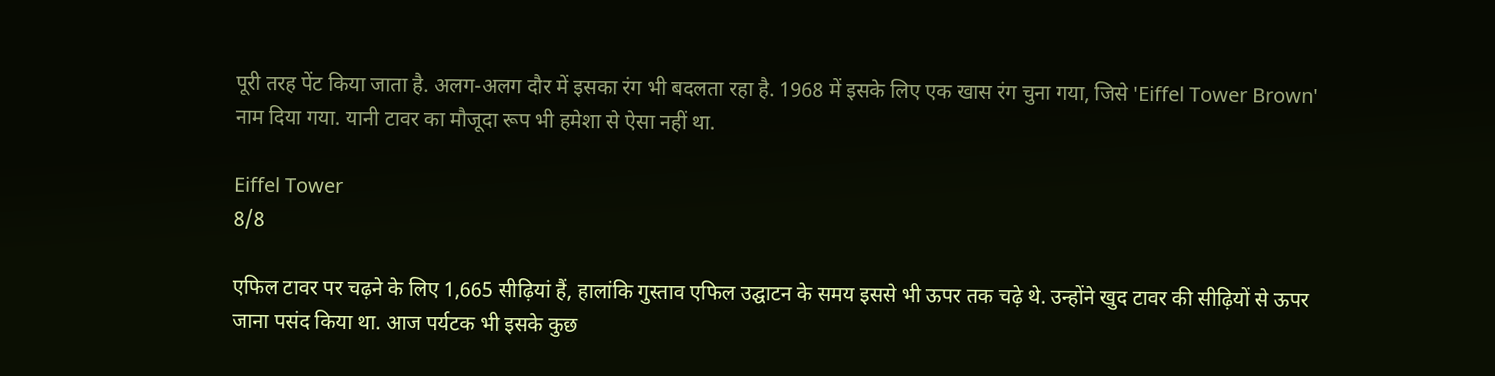पूरी तरह पेंट किया जाता है. अलग-अलग दौर में इसका रंग भी बदलता रहा है. 1968 में इसके लिए एक खास रंग चुना गया, जिसे 'Eiffel Tower Brown' नाम दिया गया. यानी टावर का मौजूदा रूप भी हमेशा से ऐसा नहीं था.

Eiffel Tower
8/8

एफिल टावर पर चढ़ने के लिए 1,665 सीढ़ियां हैं, हालांकि गुस्ताव एफिल उद्घाटन के समय इससे भी ऊपर तक चढ़े थे. उन्होंने खुद टावर की सीढ़ियों से ऊपर जाना पसंद किया था. आज पर्यटक भी इसके कुछ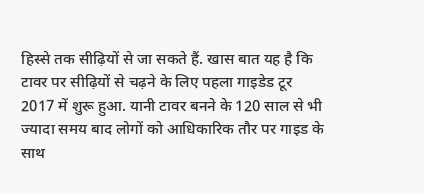हिस्से तक सीढ़ियों से जा सकते हैं. खास बात यह है कि टावर पर सीढ़ियों से चढ़ने के लिए पहला गाइडेड टूर 2017 में शुरू हुआ. यानी टावर बनने के 120 साल से भी ज्यादा समय बाद लोगों को आधिकारिक तौर पर गाइड के साथ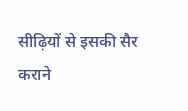सीढ़ियों से इसकी सैर कराने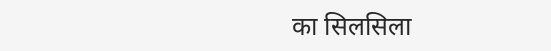का सिलसिला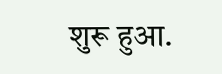शुरू हुआ.